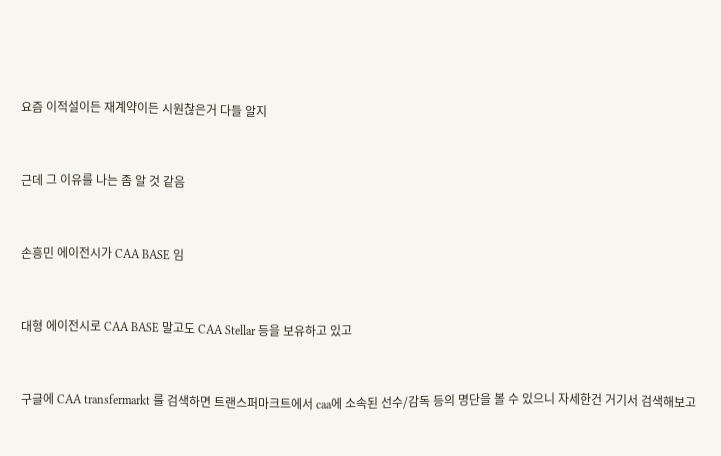요즘 이적설이든 재계약이든 시원찮은거 다들 알지


근데 그 이유를 나는 좀 알 것 같음


손흥민 에이전시가 CAA BASE 임


대형 에이전시로 CAA BASE 말고도 CAA Stellar 등을 보유하고 있고


구글에 CAA transfermarkt 를 검색하면 트랜스퍼마크트에서 caa에 소속된 선수/감독 등의 명단을 볼 수 있으니 자세한건 거기서 검색해보고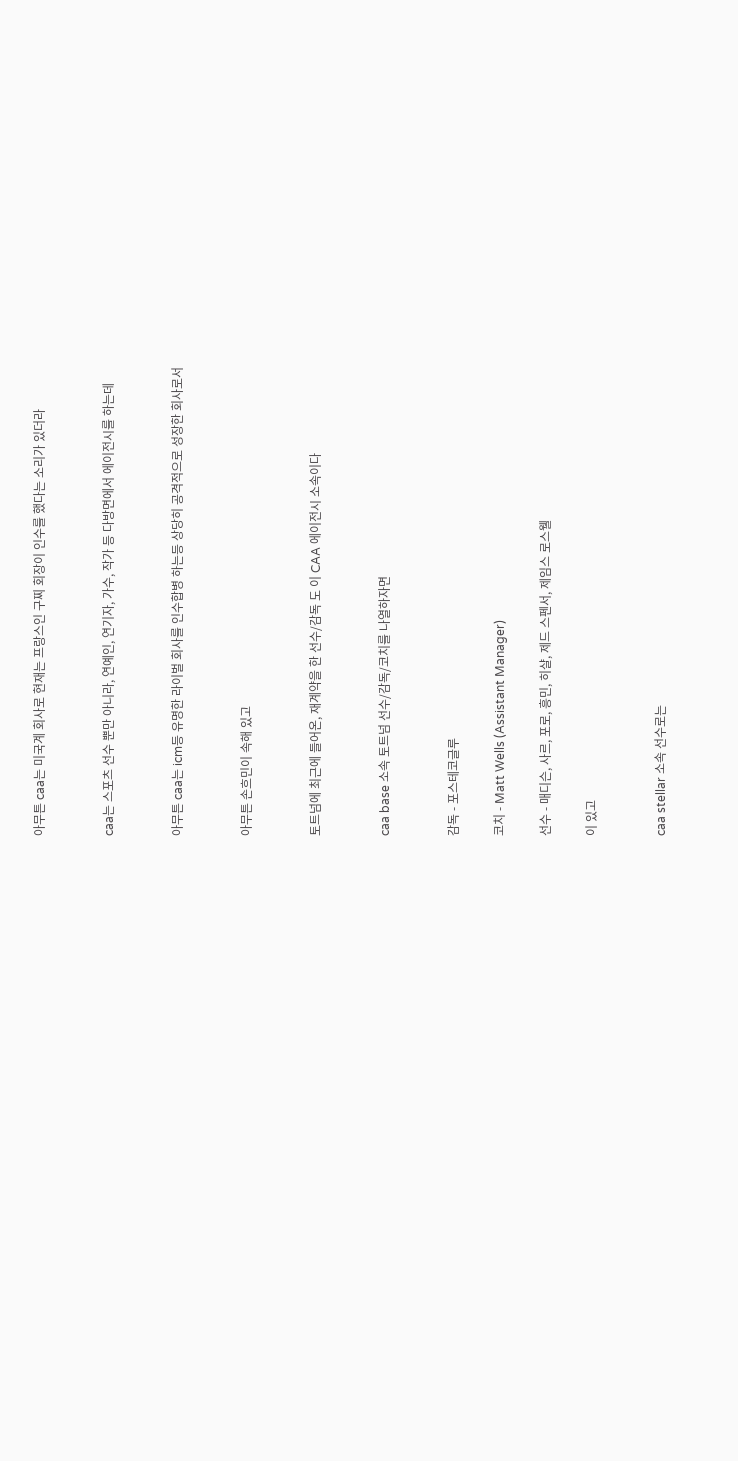아무튼 caa는 미국계 회사로 현재는 프랑스인 구찌 회장이 인수를 했다는 소리가 있더라


caa는 스포츠 선수 뿐만 아니라, 연예인, 연기자, 가수, 작가 등 다방면에서 에이전시를 하는데


아무튼 caa는 icm등 유명한 라이벌 회사를 인수합병 하는등 상당히 공격적으로 성장한 회사로서


아무튼 손흐민이 속해 있고


토트넘에 최근에 들어온, 재계약을 한 선수/감독 도 이 CAA 에이전시 소속이다


caa base 소속 토트넘 선수/감독/코치를 나열하자면


감독 - 포스테코글루

코치 - Matt Wells (Assistant Manager)

선수 - 매디슨, 사르, 포로, 흥민, 히샬, 제드 스펜서, 제임스 로스웰

이 있고


caa stellar 소속 선수로는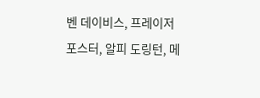벤 데이비스, 프레이저 포스터, 알피 도링턴, 메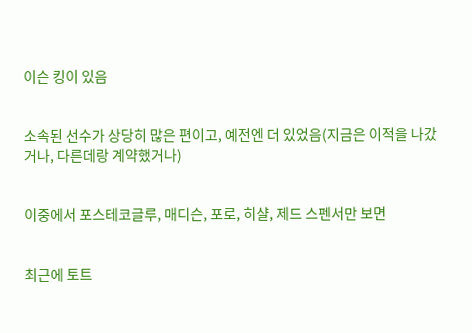이슨 킹이 있음


소속된 선수가 상당히 많은 편이고, 예전엔 더 있었음(지금은 이적을 나갔거나, 다른데랑 계약했거나)


이중에서 포스테코글루, 매디슨, 포로, 히샬, 제드 스펜서만 보면


최근에 토트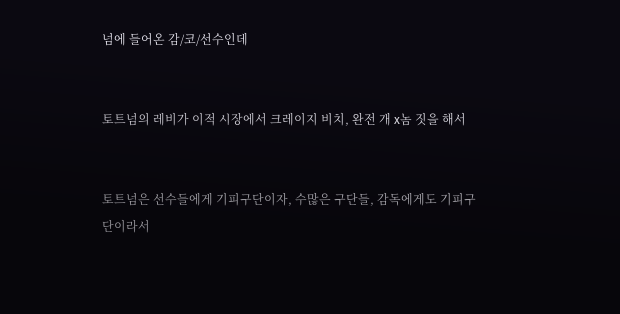넘에 들어온 감/코/선수인데


토트넘의 레비가 이적 시장에서 크레이지 비치, 완전 개 x놈 짓을 해서


토트넘은 선수들에게 기피구단이자, 수많은 구단들, 감독에게도 기피구단이라서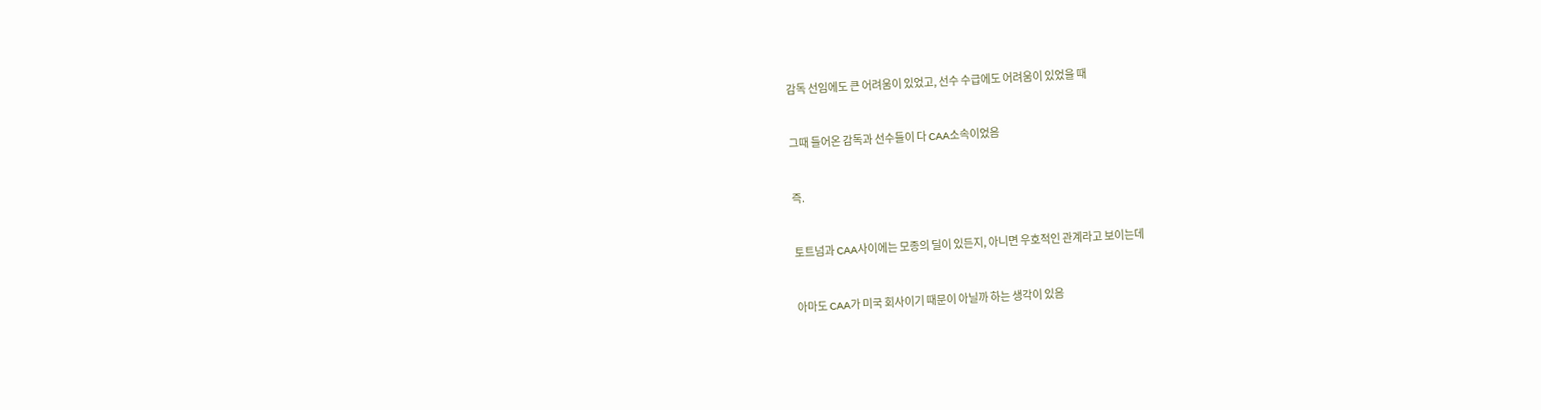감독 선임에도 큰 어려움이 있었고, 선수 수급에도 어려움이 있었을 때


그때 들어온 감독과 선수들이 다 CAA소속이었음


즉.


토트넘과 CAA사이에는 모종의 딜이 있든지, 아니면 우호적인 관계라고 보이는데


아마도 CAA가 미국 회사이기 때문이 아닐까 하는 생각이 있음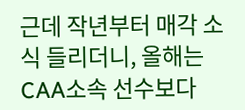근데 작년부터 매각 소식 들리더니, 올해는 CAA소속 선수보다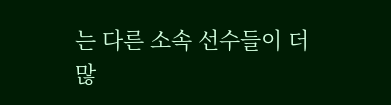는 다른 소속 선수들이 더 많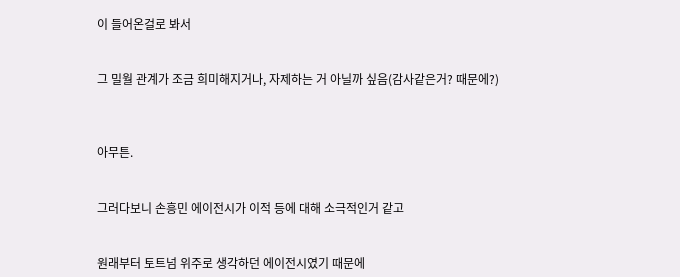이 들어온걸로 봐서


그 밀월 관계가 조금 희미해지거나, 자제하는 거 아닐까 싶음(감사같은거? 때문에?)



아무튼.


그러다보니 손흥민 에이전시가 이적 등에 대해 소극적인거 같고


원래부터 토트넘 위주로 생각하던 에이전시였기 때문에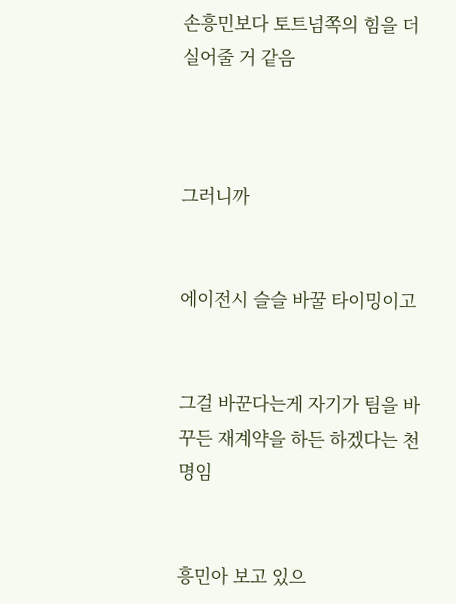손흥민보다 토트넘쪽의 힘을 더 실어줄 거 같음



그러니까


에이전시 슬슬 바꿀 타이밍이고


그걸 바꾼다는게 자기가 팀을 바꾸든 재계약을 하든 하겠다는 천명임


흥민아 보고 있으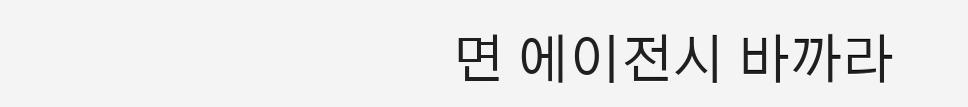면 에이전시 바까라